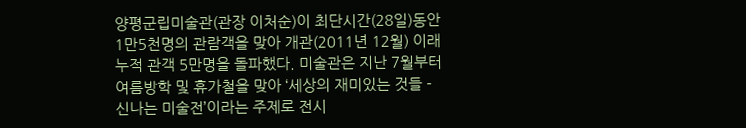양평군립미술관(관장 이처순)이 최단시간(28일)동안 1만5천명의 관람객을 맞아 개관(2011년 12월) 이래 누적 관객 5만명을 돌파했다. 미술관은 지난 7월부터 여름방학 및 휴가철을 맞아 ‘세상의 재미있는 것들 - 신나는 미술전’이라는 주제로 전시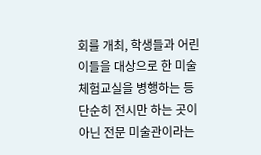회를 개최, 학생들과 어린이들을 대상으로 한 미술체험교실을 병행하는 등 단순히 전시만 하는 곳이 아닌 전문 미술관이라는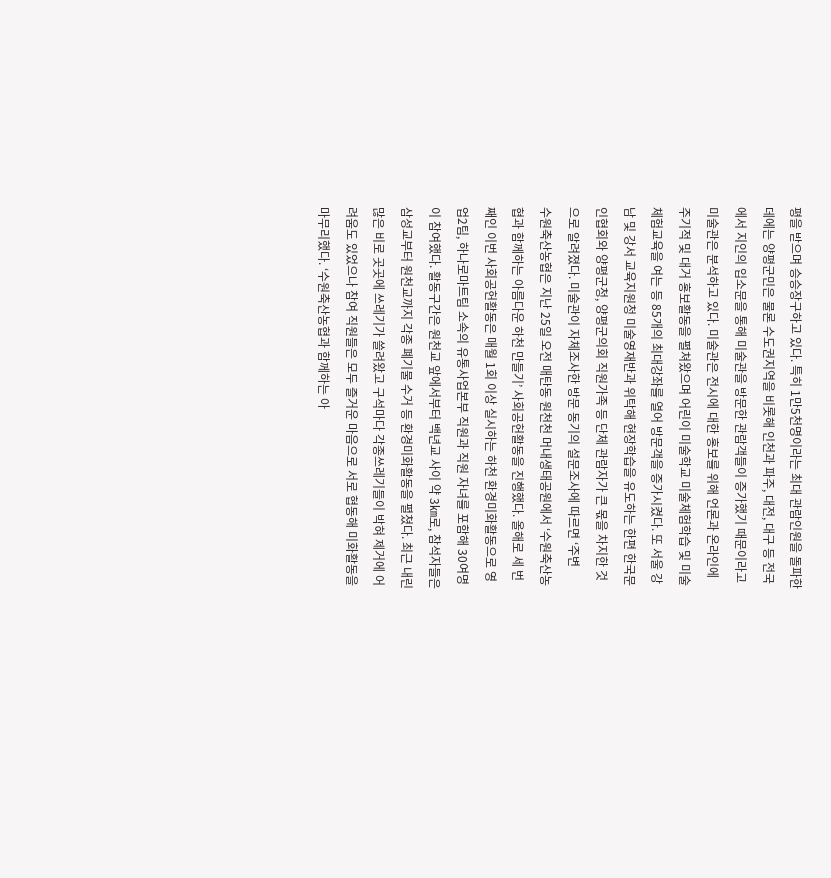평을 받으며 승승장구하고 있다. 특히 1만5천명이라는 최대 관람인원을 돌파한 데에는 양평군민은 물론 수도권지역을 비롯해 인천과 파주, 대전, 대구 등 전국에서 지인의 입소문을 통해 미술관을 방문한 관람객들이 증가했기 때문이라고 미술관은 분석하고 있다. 미술관은 전시에 대한 홍보를 위해 언론과 온라인에 주기적 및 대거 홍보활동을 펼쳐왔으며 어린이 미술학교 미술체험학습 및 미술체험교육을 여는 등 85개의 최대강좌를 열어 방문객을 증가시켰다. 또 서울 강남 및 강서 교육지원청 미술영재반과 위탁해 현장학습을 유도하는 한편 한국문인협회와 양평군청, 양평군의회 직원가족 등 단체 관람자가 큰 몫을 차지한 것으로 알려졌다. 미술관이 자체조사한 방문 동기의 설문조사에 따르면 ‘주변
수원축산농협은 지난 25일 오전 매탄동 원천천 머내생태공원에서 ‘수원축산농협과 함께하는 아름다운 하천 만들기’ 사회공헌활동을 진행했다. 올해로 세 번째인 이번 사회공헌활동은 매월 1회 이상 실시하는 하천 환경미화활동으로 영업2팀, 하나로마트팀 소속의 유통사업본부 직원과 직원 자녀를 포함해 30여명이 참여했다. 활동구간은 원천교 앞에서부터 백년교 사이 약 3㎞로, 참석자들은 삼성교부터 원천교까지 각종 폐기물 수거 등 환경미화활동을 펼쳤다. 최근 내린 많은 비로 곳곳에 쓰레기가 쓸려왔고 구석마다 각종쓰레기들이 박혀 제거에 어려움도 있었으나 참여 직원들은 모두 즐거운 마음으로 서로 협동해 미화활동을 마무리했다. ‘수원축산농협과 함께하는 아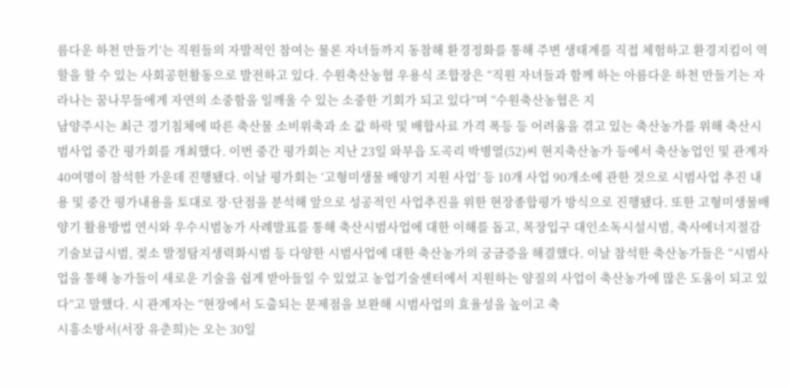름다운 하천 만들기’는 직원들의 자발적인 참여는 물론 자녀들까지 동참해 환경정화를 통해 주변 생태계를 직접 체험하고 환경지킴이 역할을 할 수 있는 사회공헌활동으로 발전하고 있다. 수원축산농협 우용식 조합장은 “직원 자녀들과 함께 하는 아름다운 하천 만들기는 자라나는 꿈나무들에게 자연의 소중함을 일깨울 수 있는 소중한 기회가 되고 있다”며 “수원축산농협은 지
남양주시는 최근 경기침체에 따른 축산물 소비위축과 소 값 하락 및 배합사료 가격 폭등 등 어려움을 겪고 있는 축산농가를 위해 축산시범사업 중간 평가회를 개최했다. 이번 중간 평가회는 지난 23일 와부읍 도곡리 박병열(52)씨 현지축산농가 등에서 축산농업인 및 관계자 40여명이 참석한 가운데 진행됐다. 이날 평가회는 ‘고형미생물 배양기 지원 사업’ 등 10개 사업 90개소에 관한 것으로 시범사업 추진 내용 및 중간 평가내용을 토대로 장·단점을 분석해 앞으로 성공적인 사업추진을 위한 현장종합평가 방식으로 진행됐다. 또한 고형미생물배양기 활용방법 연시와 우수시범농가 사례발표를 통해 축산시범사업에 대한 이해를 돕고, 목장입구 대인소독시설시범, 축사에너지절감 기술보급시범, 젖소 발정탐지생력화시범 등 다양한 시범사업에 대한 축산농가의 궁금증을 해결했다. 이날 참석한 축산농가들은 “시범사업을 통해 농가들이 새로운 기술을 쉽게 받아들일 수 있었고 농업기술센터에서 지원하는 양질의 사업이 축산농가에 많은 도움이 되고 있다”고 말했다. 시 관계자는 “현장에서 도출되는 문제점을 보완해 시범사업의 효율성을 높이고 축
시흥소방서(서장 유춘희)는 오는 30일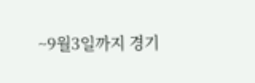~9월3일까지 경기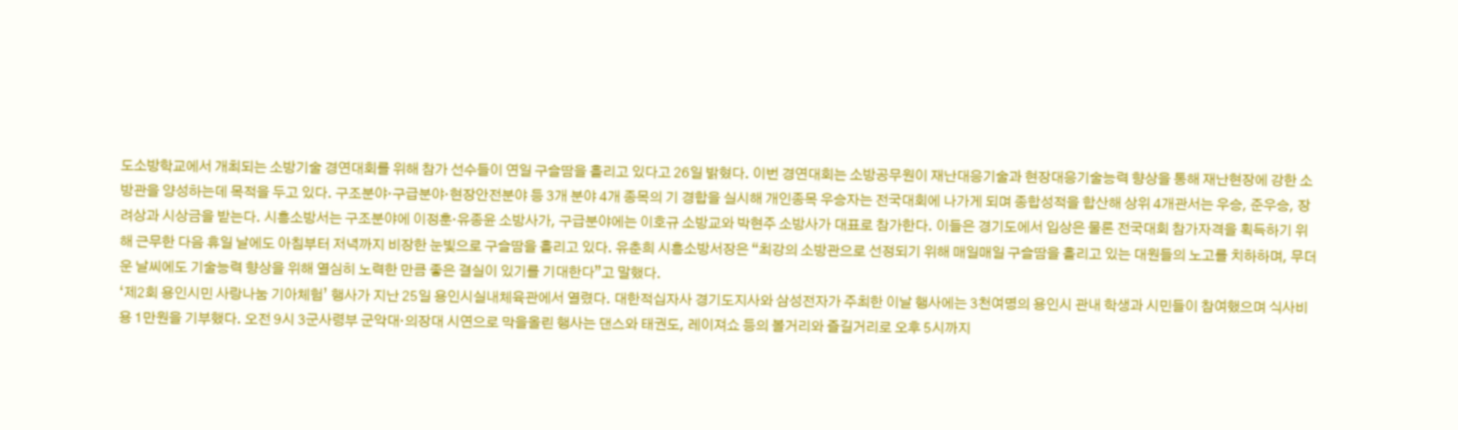도소방학교에서 개최되는 소방기술 경연대회를 위해 참가 선수들이 연일 구슬땀을 흘리고 있다고 26일 밝혔다. 이번 경연대회는 소방공무원이 재난대응기술과 현장대응기술능력 향상을 통해 재난현장에 강한 소방관을 양성하는데 목적을 두고 있다. 구조분야·구급분야·현장안전분야 등 3개 분야 4개 종목의 기 경합을 실시해 개인종목 우승자는 전국대회에 나가게 되며 종합성적을 합산해 상위 4개관서는 우승, 준우승, 장려상과 시상금을 받는다. 시흥소방서는 구조분야에 이정훈·유종윤 소방사가, 구급분야에는 이호규 소방교와 박현주 소방사가 대표로 참가한다. 이들은 경기도에서 입상은 물론 전국대회 참가자격을 획득하기 위해 근무한 다음 휴일 날에도 아침부터 저녁까지 비장한 눈빛으로 구슬땀을 흘리고 있다. 유춘희 시흥소방서장은 “최강의 소방관으로 선정되기 위해 매일매일 구슬땀을 흘리고 있는 대원들의 노고를 치하하며, 무더운 날씨에도 기술능력 향상을 위해 열심히 노력한 만큼 좋은 결실이 있기를 기대한다”고 말했다.
‘제2회 용인시민 사랑나눔 기아체험’ 행사가 지난 25일 용인시실내체육관에서 열렸다. 대한적십자사 경기도지사와 삼성전자가 주최한 이날 행사에는 3천여명의 용인시 관내 학생과 시민들이 참여했으며 식사비용 1만원을 기부했다. 오전 9시 3군사령부 군악대·의장대 시연으로 막을올린 행사는 댄스와 태권도, 레이져쇼 등의 볼거리와 즐길거리로 오후 5시까지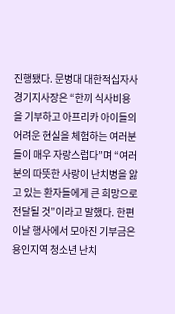진행됐다. 문병대 대한적십자사 경기지사장은 “한끼 식사비용을 기부하고 아프리카 아이들의 어려운 현실을 체험하는 여러분들이 매우 자랑스럽다”며 “여러분의 따뜻한 사랑이 난치병을 앓고 있는 환자들에게 큰 희망으로 전달될 것”이라고 말했다. 한편 이날 행사에서 모아진 기부금은 용인지역 청소년 난치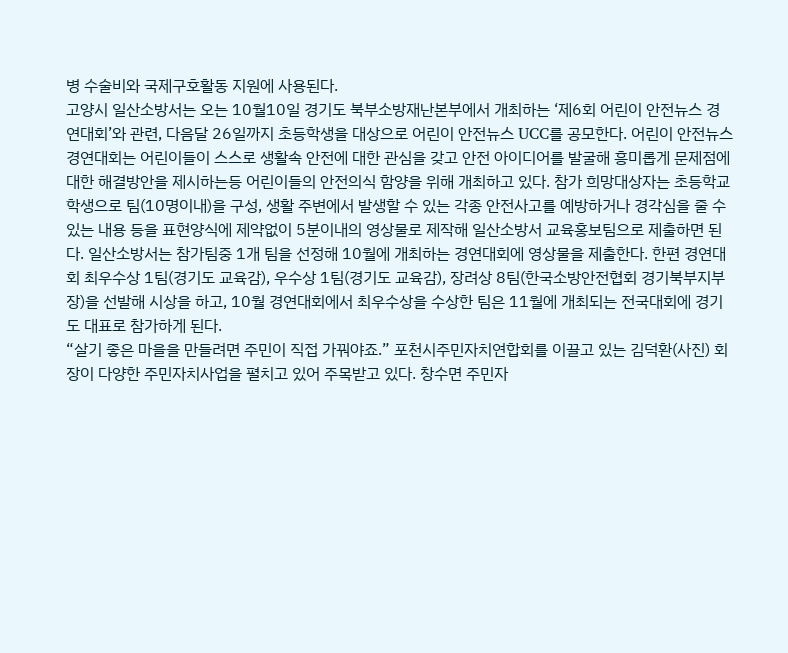병 수술비와 국제구호활동 지원에 사용된다.
고양시 일산소방서는 오는 10월10일 경기도 북부소방재난본부에서 개최하는 ‘제6회 어린이 안전뉴스 경연대회’와 관련, 다음달 26일까지 초등학생을 대상으로 어린이 안전뉴스 UCC를 공모한다. 어린이 안전뉴스 경연대회는 어린이들이 스스로 생활속 안전에 대한 관심을 갖고 안전 아이디어를 발굴해 흥미롭게 문제점에 대한 해결방안을 제시하는등 어린이들의 안전의식 함양을 위해 개최하고 있다. 참가 희망대상자는 초등학교 학생으로 팀(10명이내)을 구성, 생활 주변에서 발생할 수 있는 각종 안전사고를 예방하거나 경각심을 줄 수 있는 내용 등을 표현양식에 제약없이 5분이내의 영상물로 제작해 일산소방서 교육홍보팀으로 제출하면 된다. 일산소방서는 참가팀중 1개 팀을 선정해 10월에 개최하는 경연대회에 영상물을 제출한다. 한편 경연대회 최우수상 1팀(경기도 교육감), 우수상 1팀(경기도 교육감), 장려상 8팀(한국소방안전협회 경기북부지부장)을 선발해 시상을 하고, 10월 경연대회에서 최우수상을 수상한 팀은 11월에 개최되는 전국대회에 경기도 대표로 참가하게 된다.
“살기 좋은 마을을 만들려면 주민이 직접 가꿔야죠.” 포천시주민자치연합회를 이끌고 있는 김덕환(사진) 회장이 다양한 주민자치사업을 펼치고 있어 주목받고 있다. 창수면 주민자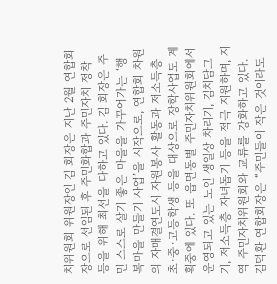치위원회 위원장인 김 회장은 지난 2월 연합회장으로 선임된 후 주민화합과 주민자치 정착 등을 위해 최선을 다하고 있다. 김 회장은 주민 스스로 살기 좋은 마을을 가꾸어가는 ‘행복마을 만들기 사업’을 시작으로, 연합회 차원의 자매결연도시 자원봉사 활동과 저소득층 초·중·고등학생 등을 대상으로 장학사업도 계획중에 있다. 또 읍면동별 주민자치위원회에서 운영되고 있는 노인 생일상 차리기, 김치담그기, 저소득층 자녀돕기 등을 적극 지원하며, 지역 주민자치위원회와 교류를 강화하고 있다. 김덕환 연합회장은 “주민들이 작은 것이라도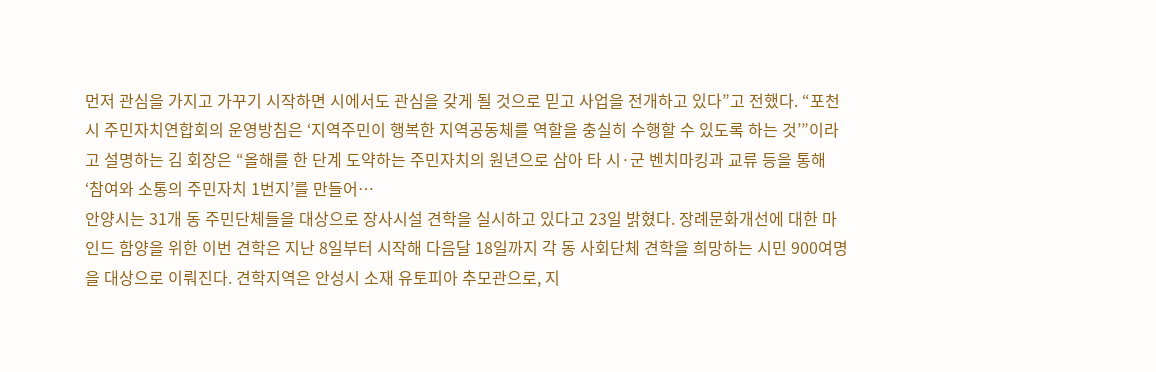먼저 관심을 가지고 가꾸기 시작하면 시에서도 관심을 갖게 될 것으로 믿고 사업을 전개하고 있다”고 전했다. “포천시 주민자치연합회의 운영방침은 ‘지역주민이 행복한 지역공동체를 역할을 충실히 수행할 수 있도록 하는 것’”이라고 설명하는 김 회장은 “올해를 한 단계 도약하는 주민자치의 원년으로 삼아 타 시·군 벤치마킹과 교류 등을 통해 ‘참여와 소통의 주민자치 1번지’를 만들어…
안양시는 31개 동 주민단체들을 대상으로 장사시설 견학을 실시하고 있다고 23일 밝혔다. 장례문화개선에 대한 마인드 함양을 위한 이번 견학은 지난 8일부터 시작해 다음달 18일까지 각 동 사회단체 견학을 희망하는 시민 900여명을 대상으로 이뤄진다. 견학지역은 안성시 소재 유토피아 추모관으로, 지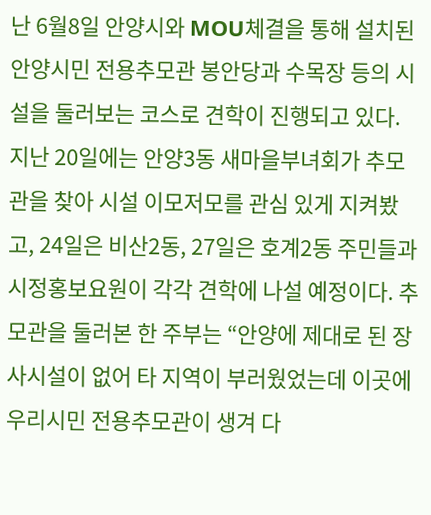난 6월8일 안양시와 MOU체결을 통해 설치된 안양시민 전용추모관 봉안당과 수목장 등의 시설을 둘러보는 코스로 견학이 진행되고 있다. 지난 20일에는 안양3동 새마을부녀회가 추모관을 찾아 시설 이모저모를 관심 있게 지켜봤고, 24일은 비산2동, 27일은 호계2동 주민들과 시정홍보요원이 각각 견학에 나설 예정이다. 추모관을 둘러본 한 주부는 “안양에 제대로 된 장사시설이 없어 타 지역이 부러웠었는데 이곳에 우리시민 전용추모관이 생겨 다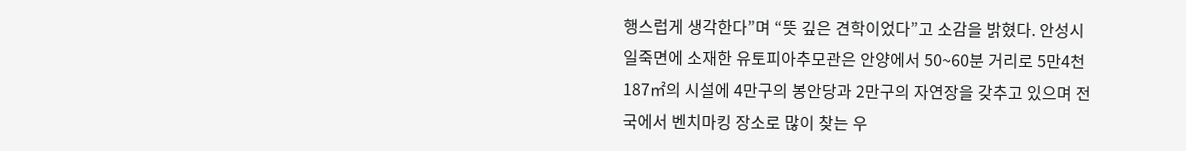행스럽게 생각한다”며 “뜻 깊은 견학이었다”고 소감을 밝혔다. 안성시 일죽면에 소재한 유토피아추모관은 안양에서 50~60분 거리로 5만4천187㎡의 시설에 4만구의 봉안당과 2만구의 자연장을 갖추고 있으며 전국에서 벤치마킹 장소로 많이 찾는 우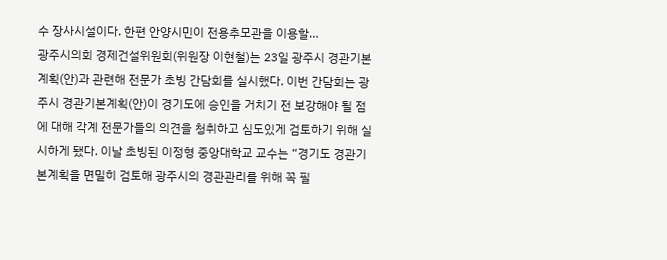수 장사시설이다. 한편 안양시민이 전용추모관을 이용할…
광주시의회 경제건설위원회(위원장 이현철)는 23일 광주시 경관기본계획(안)과 관련해 전문가 초빙 간담회를 실시했다. 이번 간담회는 광주시 경관기본계획(안)이 경기도에 승인을 거치기 전 보강해야 될 점에 대해 각계 전문가들의 의견을 청취하고 심도있게 검토하기 위해 실시하게 됐다. 이날 초빙된 이정형 중앙대학교 교수는 “경기도 경관기본계획을 면밀히 검토해 광주시의 경관관리를 위해 꼭 필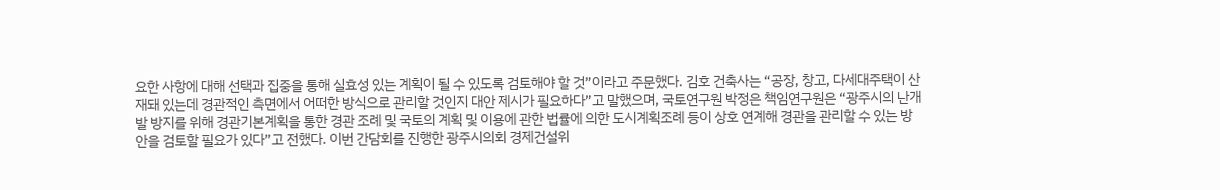요한 사항에 대해 선택과 집중을 통해 실효성 있는 계획이 될 수 있도록 검토해야 할 것”이라고 주문했다. 김호 건축사는 “공장, 창고, 다세대주택이 산재돼 있는데 경관적인 측면에서 어떠한 방식으로 관리할 것인지 대안 제시가 필요하다”고 말했으며, 국토연구원 박정은 책임연구원은 “광주시의 난개발 방지를 위해 경관기본계획을 통한 경관 조례 및 국토의 계획 및 이용에 관한 법률에 의한 도시계획조례 등이 상호 연계해 경관을 관리할 수 있는 방안을 검토할 필요가 있다”고 전했다. 이번 간담회를 진행한 광주시의회 경제건설위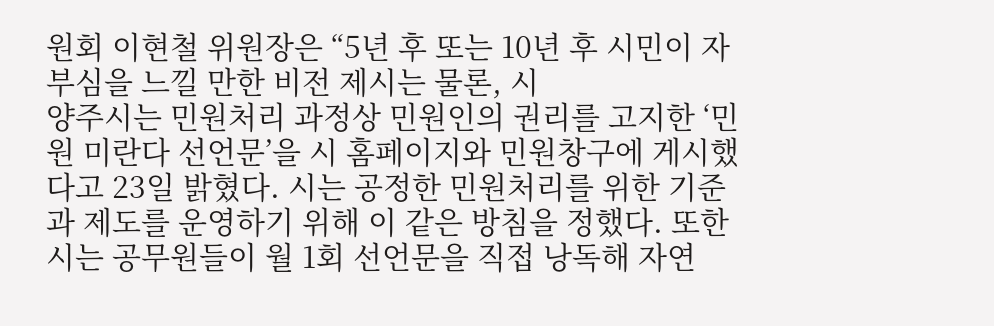원회 이현철 위원장은 “5년 후 또는 10년 후 시민이 자부심을 느낄 만한 비전 제시는 물론, 시
양주시는 민원처리 과정상 민원인의 권리를 고지한 ‘민원 미란다 선언문’을 시 홈페이지와 민원창구에 게시했다고 23일 밝혔다. 시는 공정한 민원처리를 위한 기준과 제도를 운영하기 위해 이 같은 방침을 정했다. 또한 시는 공무원들이 월 1회 선언문을 직접 낭독해 자연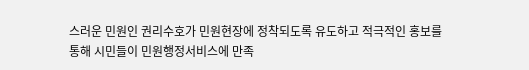스러운 민원인 권리수호가 민원현장에 정착되도록 유도하고 적극적인 홍보를 통해 시민들이 민원행정서비스에 만족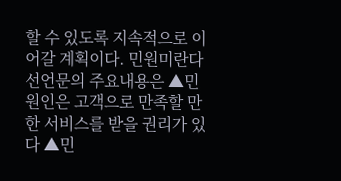할 수 있도록 지속적으로 이어갈 계획이다. 민원미란다 선언문의 주요내용은 ▲민원인은 고객으로 만족할 만한 서비스를 받을 권리가 있다 ▲민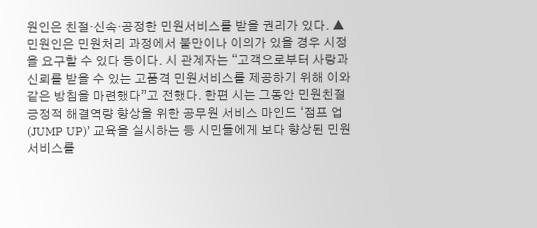원인은 친절·신속·공정한 민원서비스를 받을 권리가 있다. ▲민원인은 민원처리 과정에서 불만이나 이의가 있을 경우 시정을 요구할 수 있다 등이다. 시 관계자는 “고객으로부터 사랑과 신뢰를 받을 수 있는 고품격 민원서비스를 제공하기 위해 이와 같은 방침을 마련했다”고 전했다. 한편 시는 그동안 민원친절 긍정적 해결역량 향상을 위한 공무원 서비스 마인드 ‘점프 업(JUMP UP)’ 교육을 실시하는 등 시민들에게 보다 향상된 민원서비스를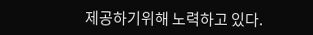제공하기위해 노력하고 있다.